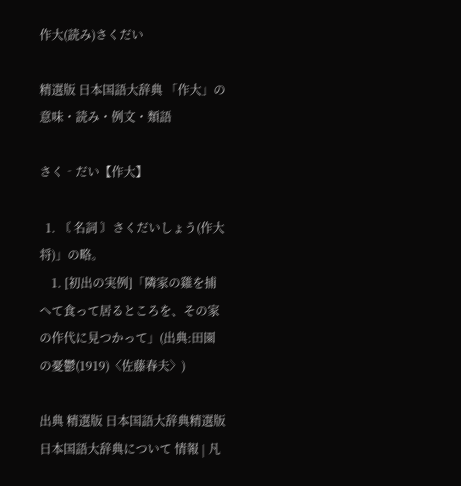作大(読み)さくだい

精選版 日本国語大辞典 「作大」の意味・読み・例文・類語

さく‐だい【作大】

  1. 〘 名詞 〙さくだいしょう(作大将)」の略。
    1. [初出の実例]「隣家の雞を捕へて食って居るところを、その家の作代に見つかって」(出典:田園の憂鬱(1919)〈佐藤春夫〉)

出典 精選版 日本国語大辞典精選版 日本国語大辞典について 情報 | 凡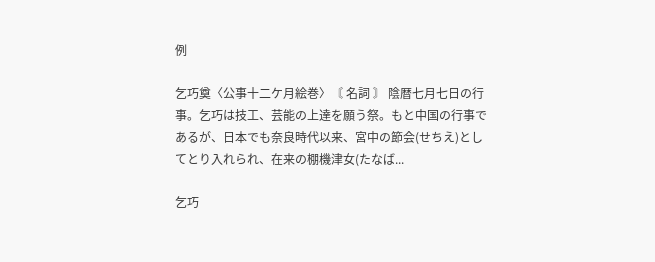例

乞巧奠〈公事十二ケ月絵巻〉〘 名詞 〙 陰暦七月七日の行事。乞巧は技工、芸能の上達を願う祭。もと中国の行事であるが、日本でも奈良時代以来、宮中の節会(せちえ)としてとり入れられ、在来の棚機津女(たなば...

乞巧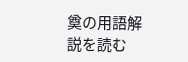奠の用語解説を読む